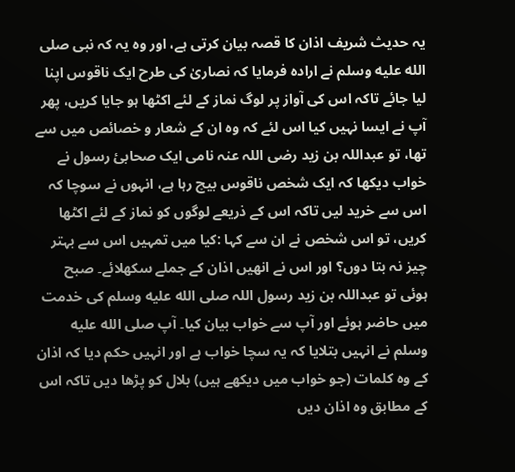یہ حدیث شریف اذان کا قصہ بیان کرتی ہے، اور وہ یہ کہ نبی صلى الله عليه وسلم نے ارادہ فرمایا کہ نصاریٰ کی طرح ایک ناقوس اپنا لیا جائے تاکہ اس کی آواز پر لوگ نماز کے لئے اکٹھا ہو جایا کریں، پھر آپ نے ایسا نہیں کیا اس لئے کہ وہ ان کے شعار و خصائص میں سے تھا، تو عبداللہ بن زید رضی اللہ عنہ نامی ایک صحابیٔ رسول نے خواب دیکھا کہ ایک شخص ناقوس بیچ رہا ہے، انہوں نے سوچا کہ اس سے خرید لیں تاکہ اس کے ذریعے لوگوں کو نماز کے لئے اکٹھا کریں، تو اس شخص نے ان سے کہا :کیا میں تمہیں اس سے بہتر چیز نہ بتا دوں؟ اور اس نے انھیں اذان کے جملے سکھلائے۔ صبح ہوئی تو عبداللہ بن زید رسول اللہ صلى الله عليه وسلم کی خدمت میں حاضر ہوئے اور آپ سے خواب بیان کیا۔ آپ صلى الله عليه وسلم نے انہیں بتلایا کہ یہ سچا خواب ہے اور انہیں حکم دیا کہ اذان کے وہ کلمات (جو خواب میں دیکھے ہیں) بلال کو پڑھا دیں تاکہ اس کے مطابق وہ اذان دیں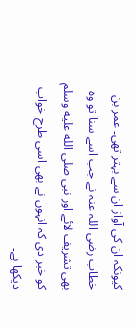کیونکہ ان کی آواز ان سے بہتر تھی۔ عمر بن خطاب رضی اللہ عنہ نے جب اسے سنا تو وہ بھی تشریف لائے اور نبی صلى الله عليه وسلم کو خبر دی کہ انہوں نے بھی اسی طرح خواب دیکھا ہے۔